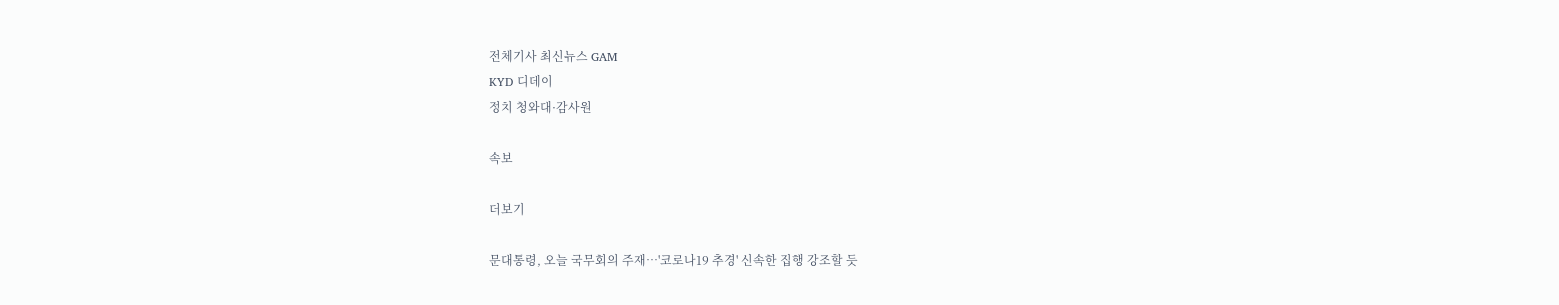전체기사 최신뉴스 GAM
KYD 디데이
정치 청와대·감사원

속보

더보기

문대통령, 오늘 국무회의 주재…'코로나19 추경' 신속한 집행 강조할 듯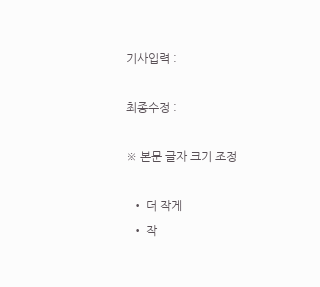기사입력 :

최종수정 :

※ 본문 글자 크기 조정

  • 더 작게
  • 작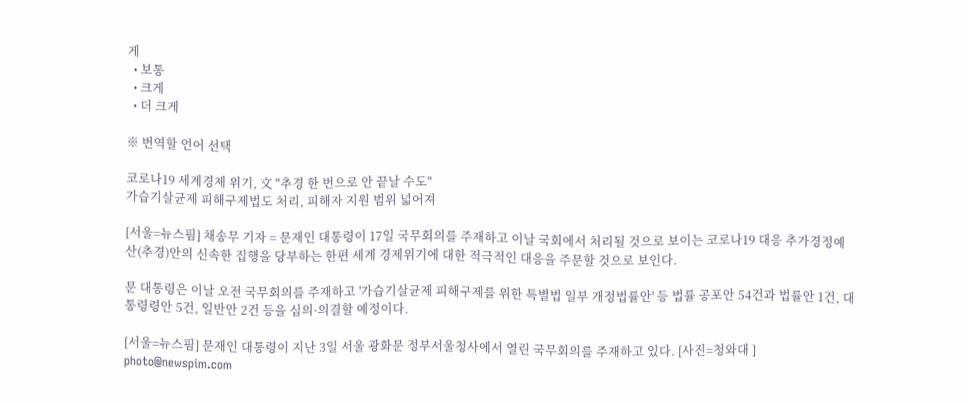게
  • 보통
  • 크게
  • 더 크게

※ 번역할 언어 선택

코로나19 세계경제 위기, 文 "추경 한 번으로 안 끝날 수도"
가습기살균제 피해구제법도 처리, 피해자 지원 범위 넓어져

[서울=뉴스핌] 채송무 기자 = 문재인 대통령이 17일 국무회의를 주재하고 이날 국회에서 처리될 것으로 보이는 코로나19 대응 추가경정예산(추경)안의 신속한 집행을 당부하는 한편 세계 경제위기에 대한 적극적인 대응을 주문할 것으로 보인다.

문 대통령은 이날 오전 국무회의를 주재하고 '가습기살균제 피해구제를 위한 특별법 일부 개정법률안' 등 법률 공포안 54건과 법률안 1건, 대통령령안 5건, 일반안 2건 등을 심의·의결할 예정이다.

[서울=뉴스핌] 문재인 대통령이 지난 3일 서울 광화문 정부서울청사에서 열린 국무회의를 주재하고 있다. [사진=청와대 ] photo@newspim.com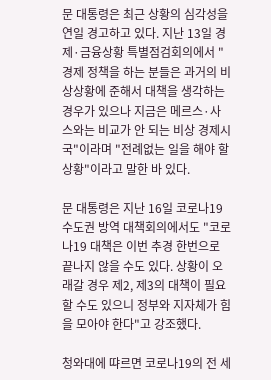문 대통령은 최근 상황의 심각성을 연일 경고하고 있다. 지난 13일 경제·금융상황 특별점검회의에서 "경제 정책을 하는 분들은 과거의 비상상황에 준해서 대책을 생각하는 경우가 있으나 지금은 메르스·사스와는 비교가 안 되는 비상 경제시국"이라며 "전례없는 일을 해야 할 상황"이라고 말한 바 있다.

문 대통령은 지난 16일 코로나19 수도권 방역 대책회의에서도 "코로나19 대책은 이번 추경 한번으로 끝나지 않을 수도 있다. 상황이 오래갈 경우 제2, 제3의 대책이 필요할 수도 있으니 정부와 지자체가 힘을 모아야 한다"고 강조했다.

청와대에 땨르면 코로나19의 전 세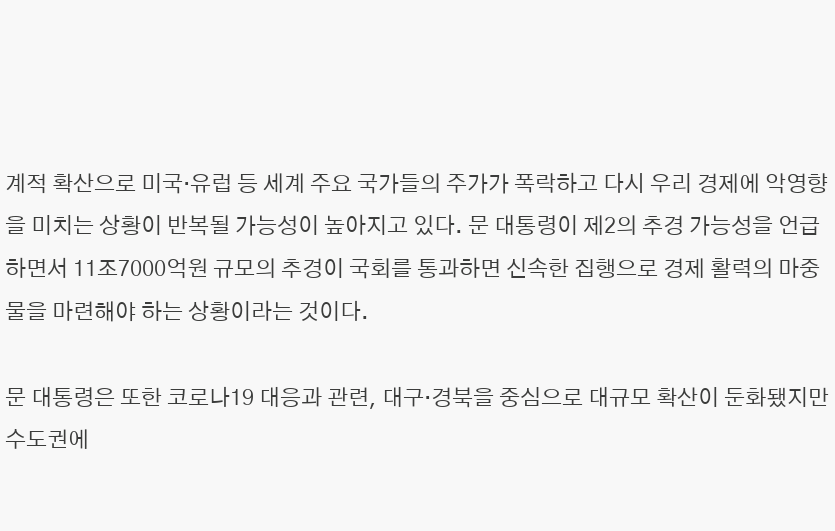계적 확산으로 미국·유럽 등 세계 주요 국가들의 주가가 폭락하고 다시 우리 경제에 악영향을 미치는 상황이 반복될 가능성이 높아지고 있다. 문 대통령이 제2의 추경 가능성을 언급하면서 11조7000억원 규모의 추경이 국회를 통과하면 신속한 집행으로 경제 활력의 마중물을 마련해야 하는 상황이라는 것이다.

문 대통령은 또한 코로나19 대응과 관련, 대구·경북을 중심으로 대규모 확산이 둔화됐지만 수도권에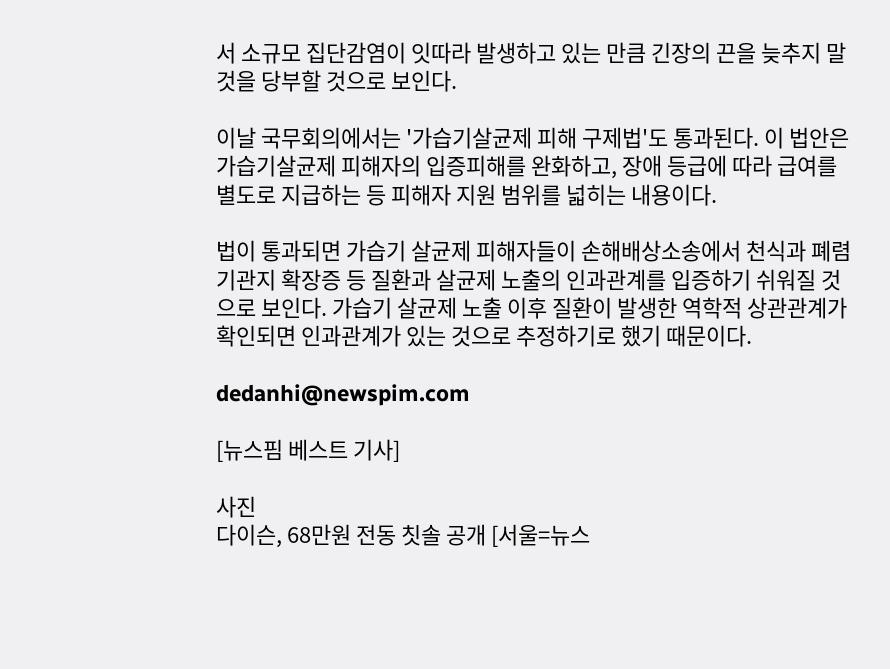서 소규모 집단감염이 잇따라 발생하고 있는 만큼 긴장의 끈을 늦추지 말 것을 당부할 것으로 보인다.

이날 국무회의에서는 '가습기살균제 피해 구제법'도 통과된다. 이 법안은 가습기살균제 피해자의 입증피해를 완화하고, 장애 등급에 따라 급여를 별도로 지급하는 등 피해자 지원 범위를 넓히는 내용이다.

법이 통과되면 가습기 살균제 피해자들이 손해배상소송에서 천식과 폐렴기관지 확장증 등 질환과 살균제 노출의 인과관계를 입증하기 쉬워질 것으로 보인다. 가습기 살균제 노출 이후 질환이 발생한 역학적 상관관계가 확인되면 인과관계가 있는 것으로 추정하기로 했기 때문이다.

dedanhi@newspim.com

[뉴스핌 베스트 기사]

사진
다이슨, 68만원 전동 칫솔 공개 [서울=뉴스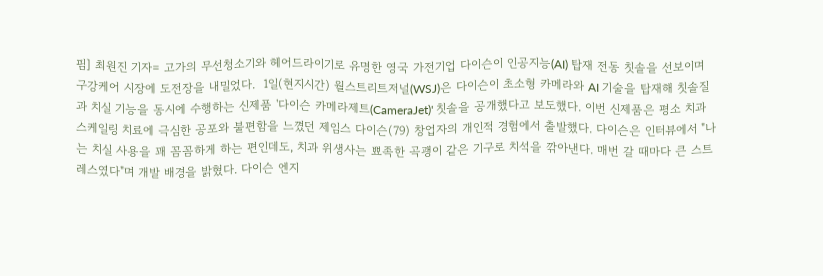핌] 최원진 기자= 고가의 무선청소기와 헤어드라이기로 유명한 영국 가전기업 다이슨이 인공지능(AI) 탑재 전동 칫솔을 선보이며 구강케어 시장에 도전장을 내밀었다.  1일(현지시간) 월스트리트저널(WSJ)은 다이슨이 초소형 카메라와 AI 기술을 탑재해 칫솔질과 치실 기능을 동시에 수행하는 신제품 '다이슨 카메라제트(CameraJet)' 칫솔을 공개했다고 보도했다. 이번 신제품은 평소 치과 스케일링 치료에 극심한 공포와 불편함을 느꼈던 제임스 다이슨(79) 창업자의 개인적 경험에서 출발했다. 다이슨은 인터뷰에서 "나는 치실 사용을 꽤 꼼꼼하게 하는 편인데도, 치과 위생사는 뾰족한 곡괭이 같은 기구로 치석을 깎아낸다. 매번 갈 때마다 큰 스트레스였다"며 개발 배경을 밝혔다. 다이슨 엔지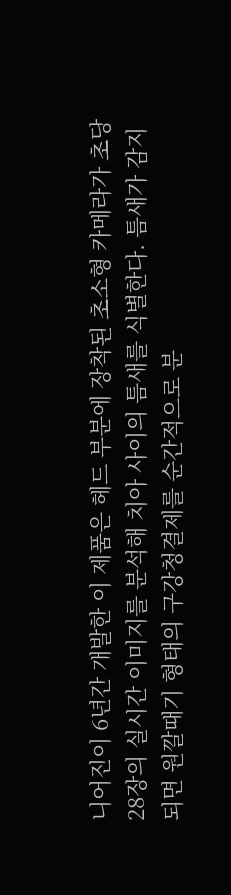니어진이 6년간 개발한 이 제품은 헤드 부분에 장착된 초소형 카메라가 초당 28장의 실시간 이미지를 분석해 치아 사이의 틈새를 식별한다. 틈새가 감지되면 원깔때기 형태의 구강청결제를 순간적으로 분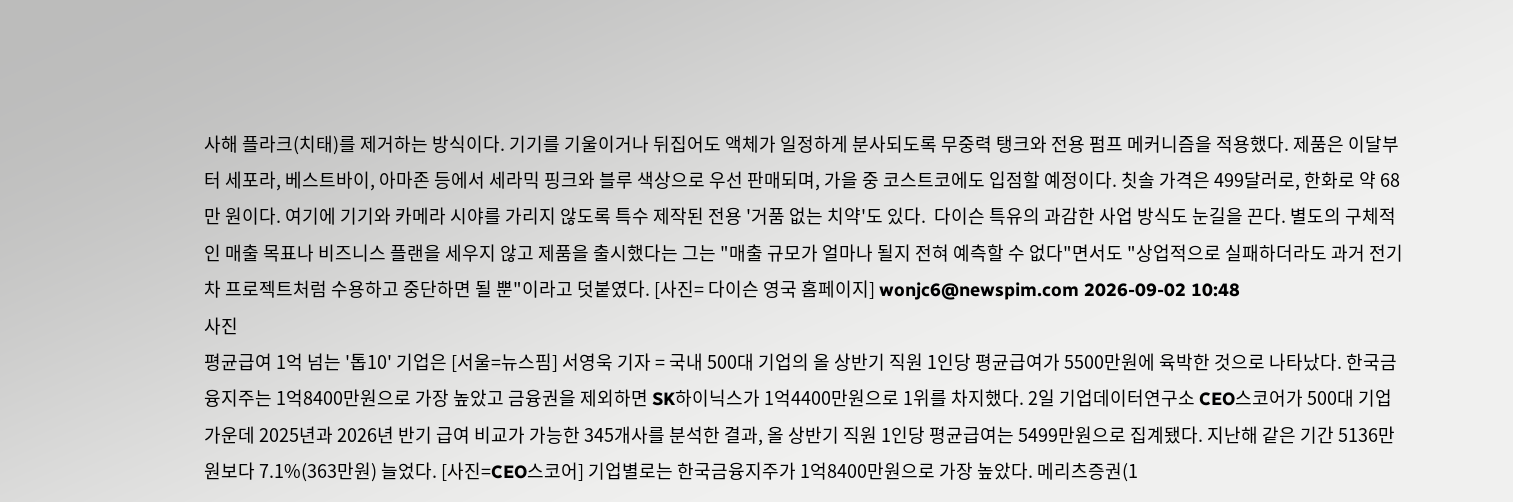사해 플라크(치태)를 제거하는 방식이다. 기기를 기울이거나 뒤집어도 액체가 일정하게 분사되도록 무중력 탱크와 전용 펌프 메커니즘을 적용했다. 제품은 이달부터 세포라, 베스트바이, 아마존 등에서 세라믹 핑크와 블루 색상으로 우선 판매되며, 가을 중 코스트코에도 입점할 예정이다. 칫솔 가격은 499달러로, 한화로 약 68만 원이다. 여기에 기기와 카메라 시야를 가리지 않도록 특수 제작된 전용 '거품 없는 치약'도 있다.  다이슨 특유의 과감한 사업 방식도 눈길을 끈다. 별도의 구체적인 매출 목표나 비즈니스 플랜을 세우지 않고 제품을 출시했다는 그는 "매출 규모가 얼마나 될지 전혀 예측할 수 없다"면서도 "상업적으로 실패하더라도 과거 전기차 프로젝트처럼 수용하고 중단하면 될 뿐"이라고 덧붙였다. [사진= 다이슨 영국 홈페이지] wonjc6@newspim.com 2026-09-02 10:48
사진
평균급여 1억 넘는 '톱10' 기업은 [서울=뉴스핌] 서영욱 기자 = 국내 500대 기업의 올 상반기 직원 1인당 평균급여가 5500만원에 육박한 것으로 나타났다. 한국금융지주는 1억8400만원으로 가장 높았고 금융권을 제외하면 SK하이닉스가 1억4400만원으로 1위를 차지했다. 2일 기업데이터연구소 CEO스코어가 500대 기업 가운데 2025년과 2026년 반기 급여 비교가 가능한 345개사를 분석한 결과, 올 상반기 직원 1인당 평균급여는 5499만원으로 집계됐다. 지난해 같은 기간 5136만원보다 7.1%(363만원) 늘었다. [사진=CEO스코어] 기업별로는 한국금융지주가 1억8400만원으로 가장 높았다. 메리츠증권(1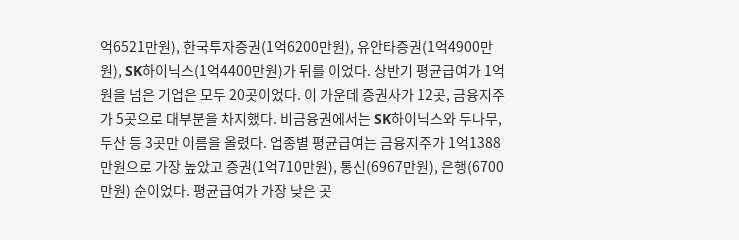억6521만원), 한국투자증권(1억6200만원), 유안타증권(1억4900만원), SK하이닉스(1억4400만원)가 뒤를 이었다. 상반기 평균급여가 1억원을 넘은 기업은 모두 20곳이었다. 이 가운데 증권사가 12곳, 금융지주가 5곳으로 대부분을 차지했다. 비금융권에서는 SK하이닉스와 두나무, 두산 등 3곳만 이름을 올렸다. 업종별 평균급여는 금융지주가 1억1388만원으로 가장 높았고 증권(1억710만원), 통신(6967만원), 은행(6700만원) 순이었다. 평균급여가 가장 낮은 곳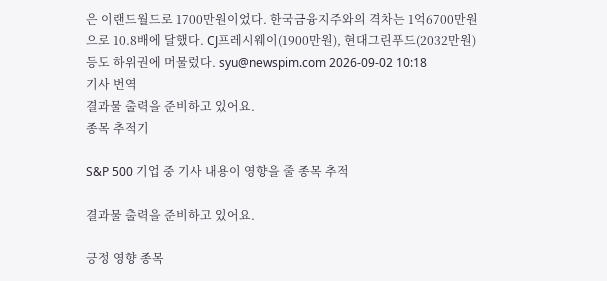은 이랜드월드로 1700만원이었다. 한국금융지주와의 격차는 1억6700만원으로 10.8배에 달했다. CJ프레시웨이(1900만원), 현대그린푸드(2032만원) 등도 하위권에 머물렀다. syu@newspim.com 2026-09-02 10:18
기사 번역
결과물 출력을 준비하고 있어요.
종목 추적기

S&P 500 기업 중 기사 내용이 영향을 줄 종목 추적

결과물 출력을 준비하고 있어요.

긍정 영향 종목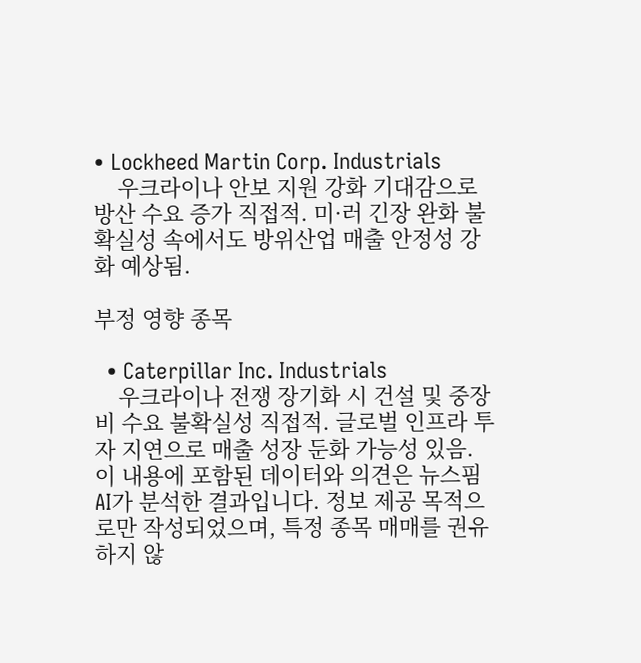• Lockheed Martin Corp. Industrials
    우크라이나 안보 지원 강화 기대감으로 방산 수요 증가 직접적. 미·러 긴장 완화 불확실성 속에서도 방위산업 매출 안정성 강화 예상됨.

부정 영향 종목

  • Caterpillar Inc. Industrials
    우크라이나 전쟁 장기화 시 건설 및 중장비 수요 불확실성 직접적. 글로벌 인프라 투자 지연으로 매출 성장 둔화 가능성 있음.
이 내용에 포함된 데이터와 의견은 뉴스핌 AI가 분석한 결과입니다. 정보 제공 목적으로만 작성되었으며, 특정 종목 매매를 권유하지 않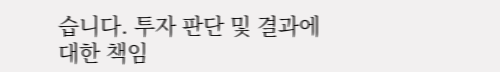습니다. 투자 판단 및 결과에 대한 책임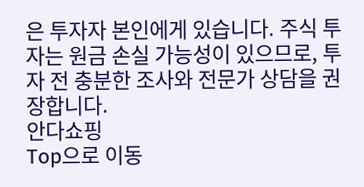은 투자자 본인에게 있습니다. 주식 투자는 원금 손실 가능성이 있으므로, 투자 전 충분한 조사와 전문가 상담을 권장합니다.
안다쇼핑
Top으로 이동